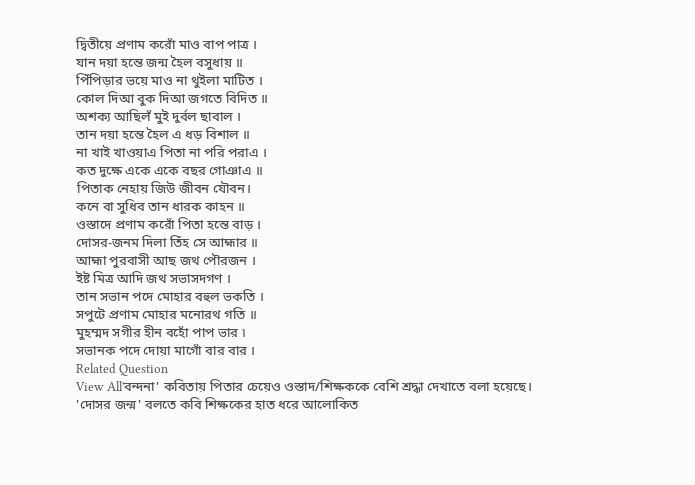দ্বিতীয়ে প্রণাম করোঁ মাও বাপ পাত্র ।
যান দয়া হন্তে জন্ম হৈল বসুধায় ॥
পিঁপিড়ার ভয়ে মাও না থুইলা মাটিত ।
কোল দিআ বুক দিআ জগতে বিদিত ॥
অশক্য আছিলঁ মুই দুর্বল ছাবাল ।
তান দয়া হন্তে হৈল এ ধড় বিশাল ॥
না খাই খাওয়াএ পিতা না পরি পরাএ ।
কত দুক্ষে একে একে বছর গোঞাএ ॥
পিতাক নেহায় জিউ জীবন যৌবন।
কনে বা সুধিব তান ধারক কাহন ॥
ওস্তাদে প্রণাম করোঁ পিতা হন্তে বাড় ।
দোসর-জনম দিলা তিঁহ সে আহ্মার ॥
আহ্মা পুরবাসী আছ জথ পৌরজন ।
ইষ্ট মিত্ৰ আদি জথ সভাসদগণ ।
তান সভান পদে মোহার বহুল ভকতি ।
সপুটে প্রণাম মোহার মনোরথ গতি ॥
মুহম্মদ সগীর হীন বহোঁ পাপ ভার ৷
সভানক পদে দোয়া মাগোঁ বার বার ।
Related Question
View All'বন্দনা' কবিতায় পিতার চেয়েও ওস্তাদ/শিক্ষককে বেশি শ্রদ্ধা দেখাতে বলা হয়েছে।
'দোসর জন্ম' বলতে কবি শিক্ষকের হাত ধরে আলোকিত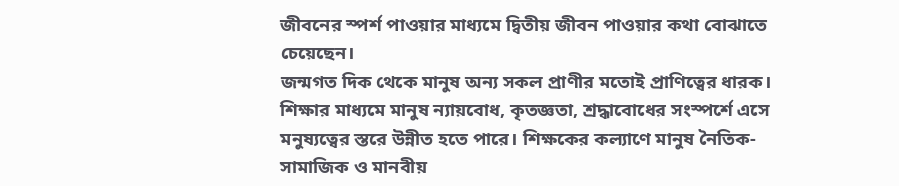জীবনের স্পর্শ পাওয়ার মাধ্যমে দ্বিতীয় জীবন পাওয়ার কথা বোঝাতে চেয়েছেন।
জন্মগত দিক থেকে মানুষ অন্য সকল প্রাণীর মতোই প্রাণিত্বের ধারক। শিক্ষার মাধ্যমে মানুষ ন্যায়বোধ, কৃতজ্ঞতা, শ্রদ্ধাবোধের সংস্পর্শে এসে মনুষ্যত্বের স্তরে উন্নীত হতে পারে। শিক্ষকের কল্যাণে মানুষ নৈতিক-সামাজিক ও মানবীয়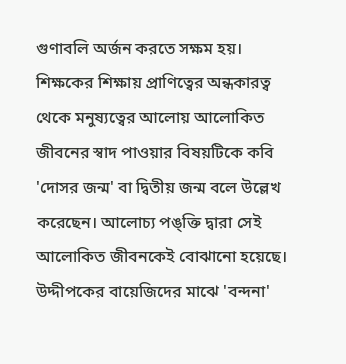গুণাবলি অর্জন করতে সক্ষম হয়। শিক্ষকের শিক্ষায় প্রাণিত্বের অন্ধকারত্ব থেকে মনুষ্যত্বের আলোয় আলোকিত জীবনের স্বাদ পাওয়ার বিষয়টিকে কবি 'দোসর জন্ম' বা দ্বিতীয় জন্ম বলে উল্লেখ করেছেন। আলোচ্য পঙ্ক্তি দ্বারা সেই আলোকিত জীবনকেই বোঝানো হয়েছে।
উদ্দীপকের বায়েজিদের মাঝে 'বন্দনা'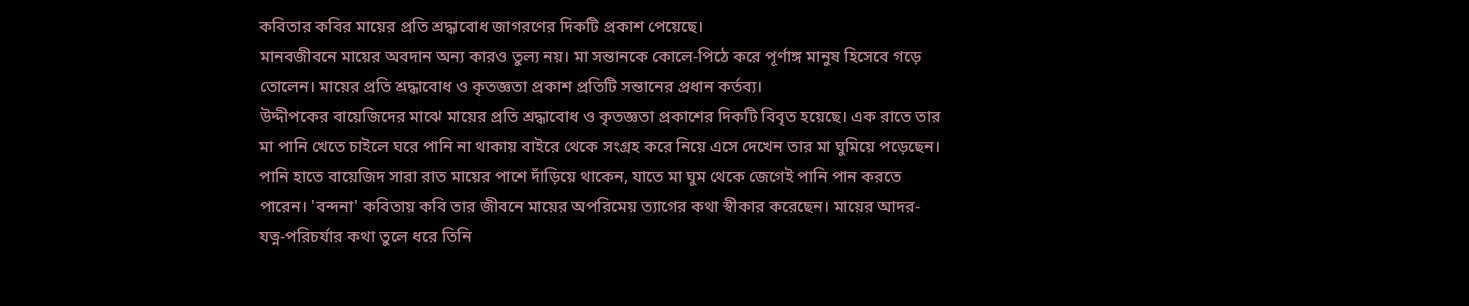কবিতার কবির মায়ের প্রতি শ্রদ্ধাবোধ জাগরণের দিকটি প্রকাশ পেয়েছে।
মানবজীবনে মায়ের অবদান অন্য কারও তুল্য নয়। মা সন্তানকে কোলে-পিঠে করে পূর্ণাঙ্গ মানুষ হিসেবে গড়ে তোলেন। মায়ের প্রতি শ্রদ্ধাবোধ ও কৃতজ্ঞতা প্রকাশ প্রতিটি সন্তানের প্রধান কর্তব্য।
উদ্দীপকের বায়েজিদের মাঝে মায়ের প্রতি শ্রদ্ধাবোধ ও কৃতজ্ঞতা প্রকাশের দিকটি বিবৃত হয়েছে। এক রাতে তার মা পানি খেতে চাইলে ঘরে পানি না থাকায় বাইরে থেকে সংগ্রহ করে নিয়ে এসে দেখেন তার মা ঘুমিয়ে পড়েছেন। পানি হাতে বায়েজিদ সারা রাত মায়ের পাশে দাঁড়িয়ে থাকেন, যাতে মা ঘুম থেকে জেগেই পানি পান করতে পারেন। 'বন্দনা' কবিতায় কবি তার জীবনে মায়ের অপরিমেয় ত্যাগের কথা স্বীকার করেছেন। মায়ের আদর-যত্ন-পরিচর্যার কথা তুলে ধরে তিনি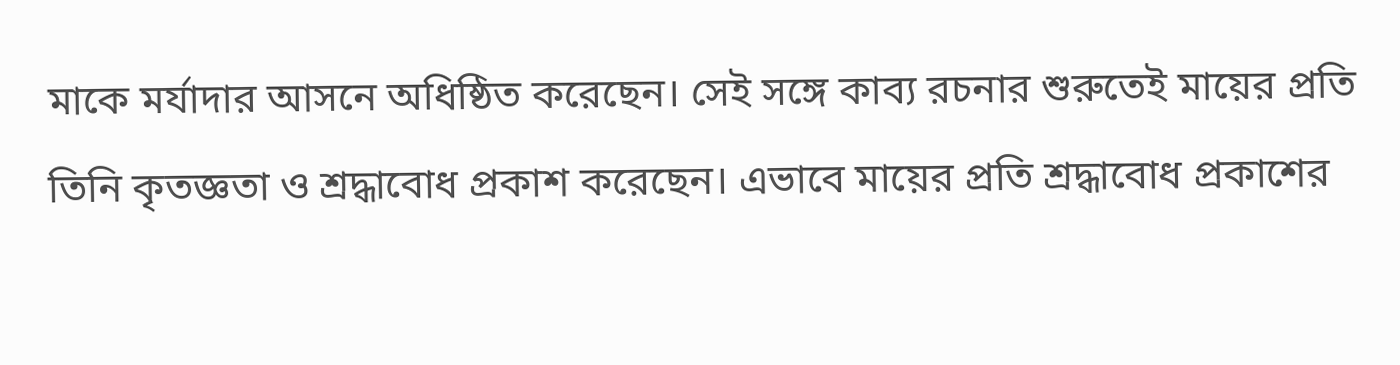মাকে মর্যাদার আসনে অধিষ্ঠিত করেছেন। সেই সঙ্গে কাব্য রচনার শুরুতেই মায়ের প্রতি তিনি কৃতজ্ঞতা ও শ্রদ্ধাবোধ প্রকাশ করেছেন। এভাবে মায়ের প্রতি শ্রদ্ধাবোধ প্রকাশের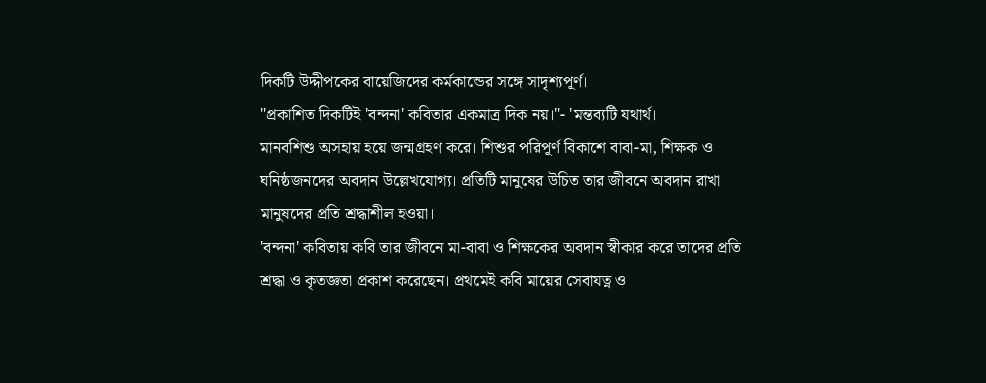দিকটি উদ্দীপকের বায়েজিদের কর্মকান্ডের সঙ্গে সাদৃশ্যপূর্ণ।
"প্রকাশিত দিকটিই 'বন্দনা' কবিতার একমাত্র দিক নয়।"- 'মন্তব্যটি যথার্থ।
মানবশিশু অসহায় হয়ে জন্মগ্রহণ করে। শিশুর পরিপূর্ণ বিকাশে বাবা-মা, শিক্ষক ও ঘনিষ্ঠজনদের অবদান উল্লেখযোগ্য। প্রতিটি মানুষের উচিত তার জীবনে অবদান রাখা মানুষদের প্রতি শ্রদ্ধাশীল হওয়া।
'বন্দনা' কবিতায় কবি তার জীবনে মা-বাবা ও শিক্ষকের অবদান স্বীকার করে তাদের প্রতি শ্রদ্ধা ও কৃতজ্ঞতা প্রকাশ করেছেন। প্রথমেই কবি মায়ের সেবাযত্ন ও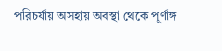পরিচর্যায় অসহায় অবস্থা থেকে পূর্ণাঙ্গ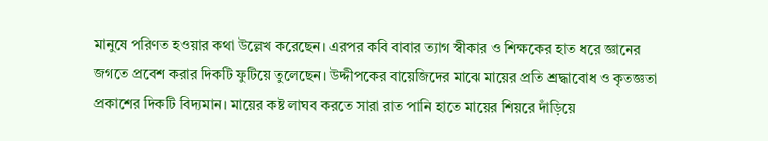মানুষে পরিণত হওয়ার কথা উল্লেখ করেছেন। এরপর কবি বাবার ত্যাগ স্বীকার ও শিক্ষকের হাত ধরে জ্ঞানের জগতে প্রবেশ করার দিকটি ফুটিয়ে তুলেছেন। উদ্দীপকের বায়েজিদের মাঝে মায়ের প্রতি শ্রদ্ধাবোধ ও কৃতজ্ঞতা প্রকাশের দিকটি বিদ্যমান। মায়ের কষ্ট লাঘব করতে সারা রাত পানি হাতে মায়ের শিয়রে দাঁড়িয়ে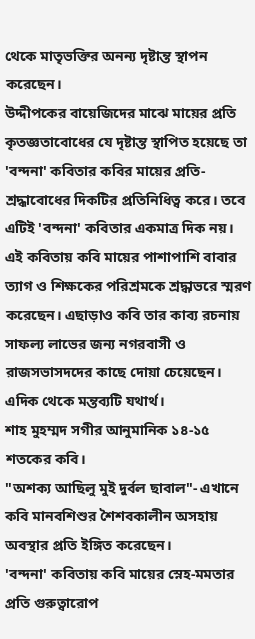থেকে মাতৃভক্তির অনন্য দৃষ্টান্ত স্থাপন করেছেন।
উদ্দীপকের বায়েজিদের মাঝে মায়ের প্রতি কৃতজ্ঞতাবোধের যে দৃষ্টান্ত স্থাপিত হয়েছে তা 'বন্দনা' কবিতার কবির মায়ের প্রতি-শ্রদ্ধাবোধের দিকটির প্রতিনিধিত্ব করে। তবে এটিই 'বন্দনা' কবিতার একমাত্র দিক নয়। এই কবিতায় কবি মায়ের পাশাপাশি বাবার ত্যাগ ও শিক্ষকের পরিশ্রমকে শ্রদ্ধাভরে স্মরণ করেছেন। এছাড়াও কবি তার কাব্য রচনায় সাফল্য লাভের জন্য নগরবাসী ও রাজসভাসদদের কাছে দোয়া চেয়েছেন। এদিক থেকে মন্তব্যটি যথার্থ।
শাহ মুহম্মদ সগীর আনুমানিক ১৪-১৫ শতকের কবি।
"অশক্য আছিলু মুই দুর্বল ছাবাল"- এখানে কবি মানবশিশুর শৈশবকালীন অসহায় অবস্থার প্রতি ইঙ্গিত করেছেন।
'বন্দনা' কবিতায় কবি মায়ের স্নেহ-মমতার প্রতি গুরুত্বারোপ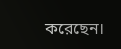করেছেন।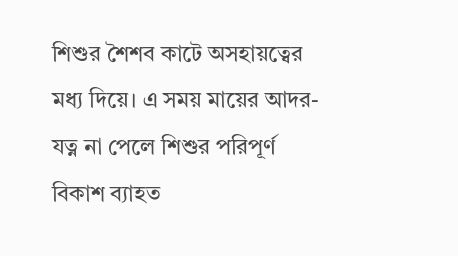শিশুর শৈশব কাটে অসহায়ত্বের মধ্য দিয়ে। এ সময় মায়ের আদর-যত্ন না পেলে শিশুর পরিপূর্ণ বিকাশ ব্যাহত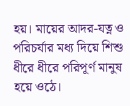হয়। মায়ের আদর-যত্ন ও পরিচর্যার মধ্য দিয়ে শিশু ধীরে ধীরে পরিপূর্ণ মানুষ হয়ে ওঠে।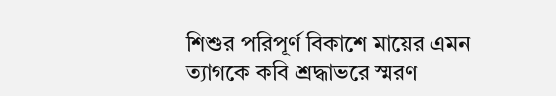শিশুর পরিপূর্ণ বিকাশে মায়ের এমন ত্যাগকে কবি শ্রদ্ধাভরে স্মরণ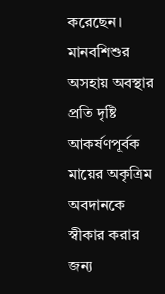করেছেন। মানবশিশুর অসহায় অবস্থার প্রতি দৃষ্টি আকর্ষণপূর্বক মায়ের অকৃত্রিম অবদানকে স্বীকার করার জন্য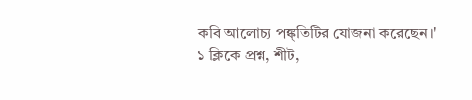কবি আলোচ্য পঙ্ক্তিটির যোজনা করেছেন।'
১ ক্লিকে প্রশ্ন, শীট,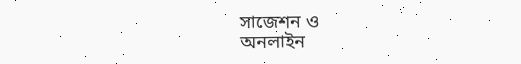সাজেশন ও
অনলাইন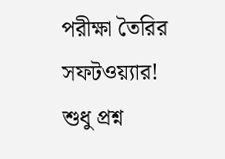পরীক্ষা তৈরির সফটওয়্যার!
শুধু প্রশ্ন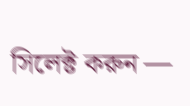সিলেক্ট করুন —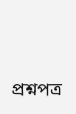প্রশ্নপত্র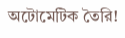অটোমেটিক তৈরি!